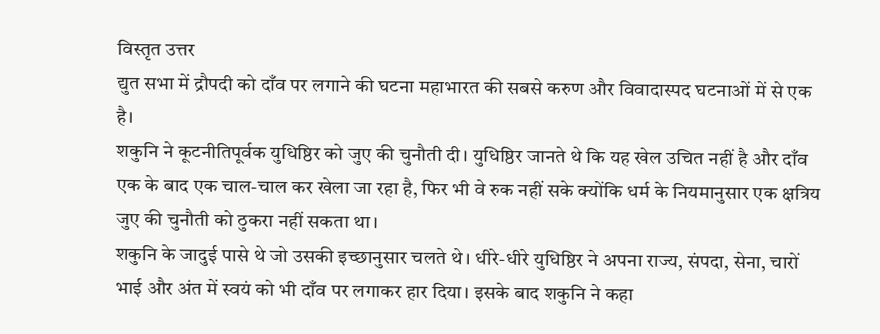विस्तृत उत्तर
द्युत सभा में द्रौपदी को दाँव पर लगाने की घटना महाभारत की सबसे करुण और विवादास्पद घटनाओं में से एक है।
शकुनि ने कूटनीतिपूर्वक युधिष्ठिर को जुए की चुनौती दी। युधिष्ठिर जानते थे कि यह खेल उचित नहीं है और दाँव एक के बाद एक चाल-चाल कर खेला जा रहा है, फिर भी वे रुक नहीं सके क्योंकि धर्म के नियमानुसार एक क्षत्रिय जुए की चुनौती को ठुकरा नहीं सकता था।
शकुनि के जादुई पासे थे जो उसकी इच्छानुसार चलते थे। धीरे-धीरे युधिष्ठिर ने अपना राज्य, संपदा, सेना, चारों भाई और अंत में स्वयं को भी दाँव पर लगाकर हार दिया। इसके बाद शकुनि ने कहा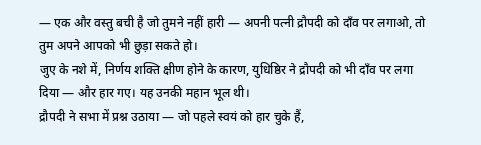— एक और वस्तु बची है जो तुमने नहीं हारी — अपनी पत्नी द्रौपदी को दाँव पर लगाओ, तो तुम अपने आपको भी छुड़ा सकते हो।
जुए के नशे में, निर्णय शक्ति क्षीण होने के कारण, युधिष्ठिर ने द्रौपदी को भी दाँव पर लगा दिया — और हार गए। यह उनकी महान भूल थी।
द्रौपदी ने सभा में प्रश्न उठाया — जो पहले स्वयं को हार चुके हैं,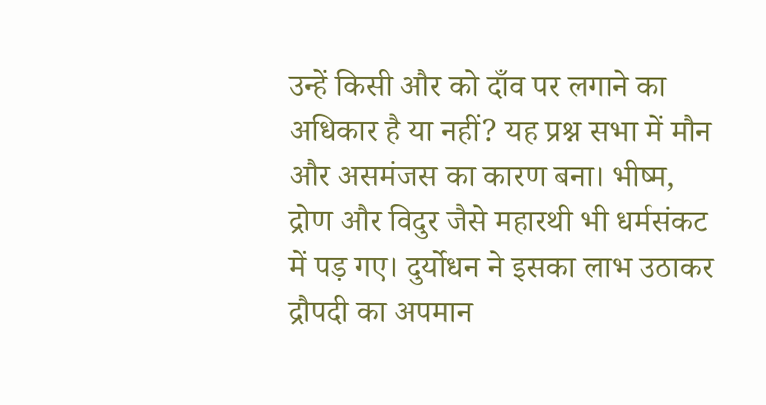उन्हें किसी और को दाँव पर लगाने का अधिकार है या नहीं? यह प्रश्न सभा में मौन और असमंजस का कारण बना। भीष्म, द्रोण और विदुर जैसे महारथी भी धर्मसंकट में पड़ गए। दुर्योधन ने इसका लाभ उठाकर द्रौपदी का अपमान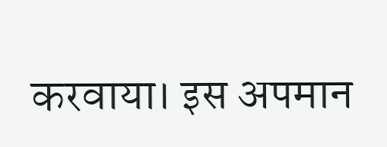करवाया। इस अपमान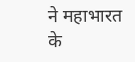ने महाभारत के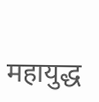महायुद्ध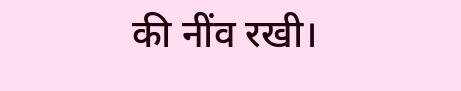की नींव रखी।